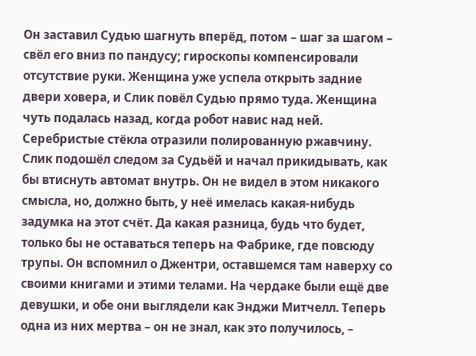Он заставил Судью шагнуть вперёд, потом – шаг за шагом – свёл его вниз по пандусу; гироскопы компенсировали отсутствие руки. Женщина уже успела открыть задние двери ховера, и Слик повёл Судью прямо туда. Женщина чуть подалась назад, когда робот навис над ней. Серебристые стёкла отразили полированную ржавчину. Слик подошёл следом за Судьёй и начал прикидывать, как бы втиснуть автомат внутрь. Он не видел в этом никакого смысла, но, должно быть, у неё имелась какая-нибудь задумка на этот счёт. Да какая разница, будь что будет, только бы не оставаться теперь на Фабрике, где повсюду трупы. Он вспомнил о Джентри, оставшемся там наверху со своими книгами и этими телами. На чердаке были ещё две девушки, и обе они выглядели как Энджи Митчелл. Теперь одна из них мертва – он не знал, как это получилось, –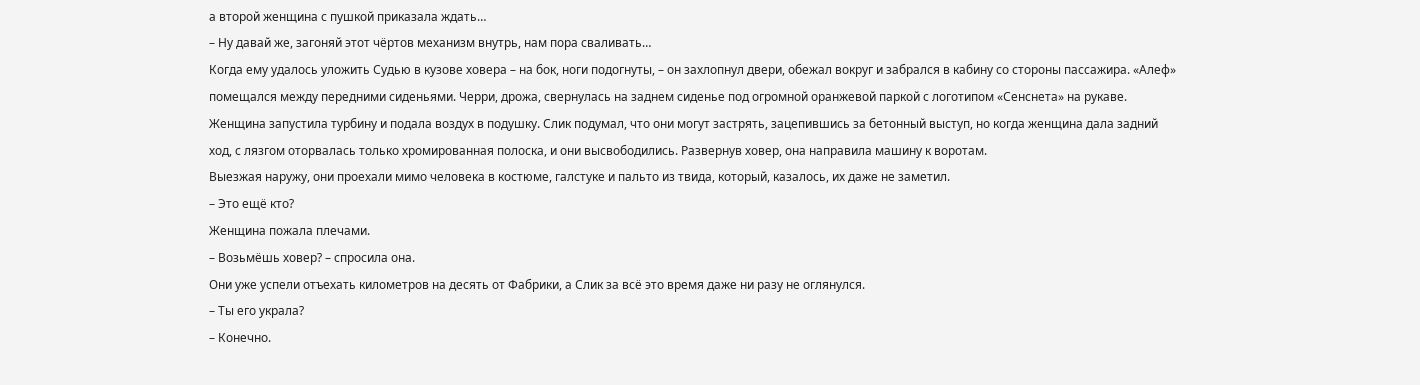а второй женщина с пушкой приказала ждать…
– Ну давай же, загоняй этот чёртов механизм внутрь, нам пора сваливать…
Когда ему удалось уложить Судью в кузове ховера – на бок, ноги подогнуты, – он захлопнул двери, обежал вокруг и забрался в кабину со стороны пассажира. «Алеф» помещался между передними сиденьями. Черри, дрожа, свернулась на заднем сиденье под огромной оранжевой паркой с логотипом «Сенснета» на рукаве.
Женщина запустила турбину и подала воздух в подушку. Слик подумал, что они могут застрять, зацепившись за бетонный выступ, но когда женщина дала задний ход, с лязгом оторвалась только хромированная полоска, и они высвободились. Развернув ховер, она направила машину к воротам.
Выезжая наружу, они проехали мимо человека в костюме, галстуке и пальто из твида, который, казалось, их даже не заметил.
– Это ещё кто?
Женщина пожала плечами.
– Возьмёшь ховер? – спросила она.
Они уже успели отъехать километров на десять от Фабрики, а Слик за всё это время даже ни разу не оглянулся.
– Ты его украла?
– Конечно.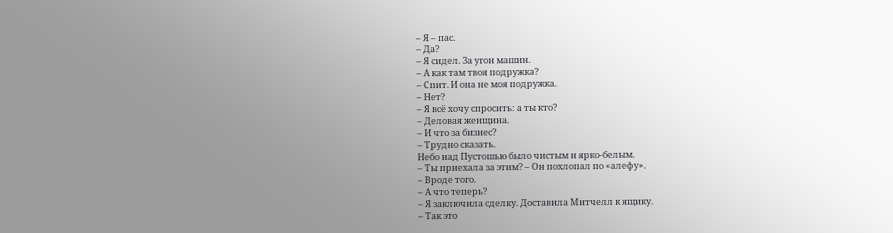– Я – пас.
– Да?
– Я сидел. За угон машин.
– А как там твоя подружка?
– Спит. И она не моя подружка.
– Нет?
– Я всё хочу спросить: а ты кто?
– Деловая женщина.
– И что за бизнес?
– Трудно сказать.
Небо над Пустошью было чистым и ярко-белым.
– Ты приехала за этим? – Он похлопал по «алефу».
– Вроде того.
– А что теперь?
– Я заключила сделку. Доставила Митчелл к ящику.
– Так это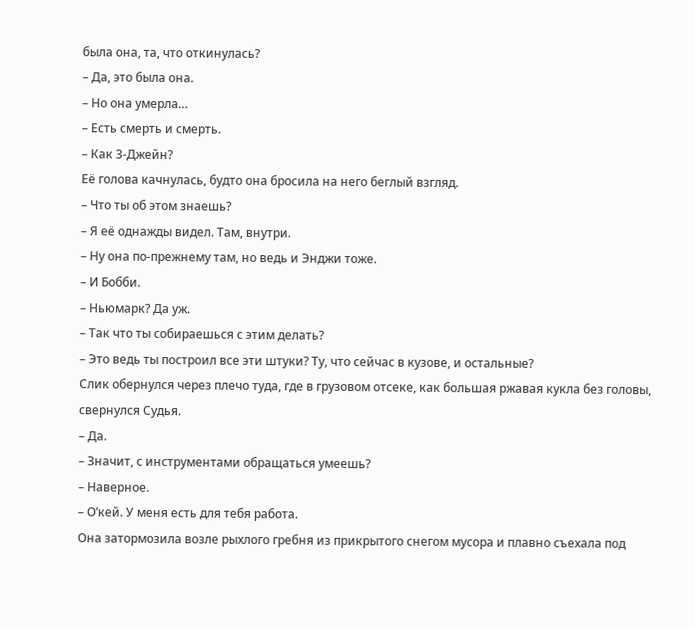была она, та, что откинулась?
– Да, это была она.
– Но она умерла…
– Есть смерть и смерть.
– Как 3-Джейн?
Её голова качнулась, будто она бросила на него беглый взгляд.
– Что ты об этом знаешь?
– Я её однажды видел. Там, внутри.
– Ну она по-прежнему там, но ведь и Энджи тоже.
– И Бобби.
– Ньюмарк? Да уж.
– Так что ты собираешься с этим делать?
– Это ведь ты построил все эти штуки? Ту, что сейчас в кузове, и остальные?
Слик обернулся через плечо туда, где в грузовом отсеке, как большая ржавая кукла без головы, свернулся Судья.
– Да.
– Значит, с инструментами обращаться умеешь?
– Наверное.
– О’кей. У меня есть для тебя работа.
Она затормозила возле рыхлого гребня из прикрытого снегом мусора и плавно съехала под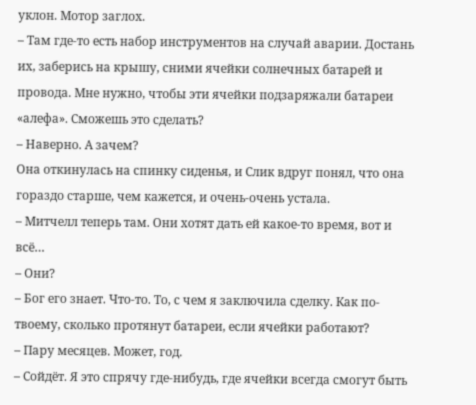уклон. Мотор заглох.
– Там где-то есть набор инструментов на случай аварии. Достань их, заберись на крышу, сними ячейки солнечных батарей и провода. Мне нужно, чтобы эти ячейки подзаряжали батареи «алефа». Сможешь это сделать?
– Наверно. А зачем?
Она откинулась на спинку сиденья, и Слик вдруг понял, что она гораздо старше, чем кажется, и очень-очень устала.
– Митчелл теперь там. Они хотят дать ей какое-то время, вот и всё…
– Они?
– Бог его знает. Что-то. То, с чем я заключила сделку. Как по-твоему, сколько протянут батареи, если ячейки работают?
– Пару месяцев. Может, год.
– Сойдёт. Я это спрячу где-нибудь, где ячейки всегда смогут быть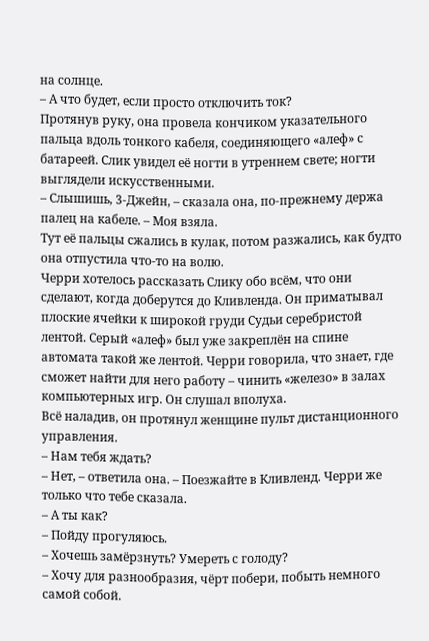на солнце.
– А что будет, если просто отключить ток?
Протянув руку, она провела кончиком указательного пальца вдоль тонкого кабеля, соединяющего «алеф» с батареей. Слик увидел её ногти в утреннем свете; ногти выглядели искусственными.
– Слышишь, 3-Джейн, – сказала она, по-прежнему держа палец на кабеле. – Моя взяла.
Тут её пальцы сжались в кулак, потом разжались, как будто она отпустила что-то на волю.
Черри хотелось рассказать Слику обо всём, что они сделают, когда доберутся до Кливленда. Он приматывал плоские ячейки к широкой груди Судьи серебристой лентой. Серый «алеф» был уже закреплён на спине автомата такой же лентой. Черри говорила, что знает, где сможет найти для него работу – чинить «железо» в залах компьютерных игр. Он слушал вполуха.
Всё наладив, он протянул женщине пульт дистанционного управления.
– Нам тебя ждать?
– Нет, – ответила она. – Поезжайте в Кливленд. Черри же только что тебе сказала.
– А ты как?
– Пойду прогуляюсь.
– Хочешь замёрзнуть? Умереть с голоду?
– Хочу для разнообразия, чёрт побери, побыть немного самой собой.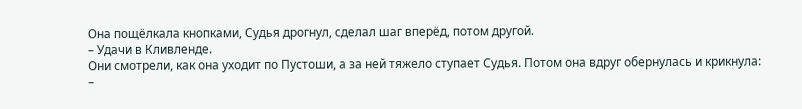Она пощёлкала кнопками, Судья дрогнул, сделал шаг вперёд, потом другой.
– Удачи в Кливленде.
Они смотрели, как она уходит по Пустоши, а за ней тяжело ступает Судья. Потом она вдруг обернулась и крикнула:
–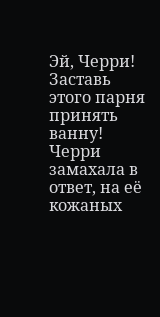Эй, Черри! Заставь этого парня принять ванну!
Черри замахала в ответ, на её кожаных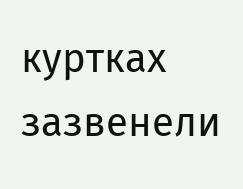куртках зазвенели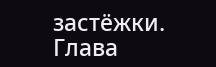застёжки.
Глава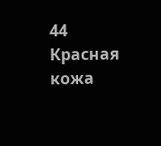44
Красная кожа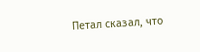Петал сказал, что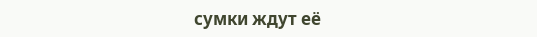сумки ждут её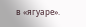в «ягуаре».